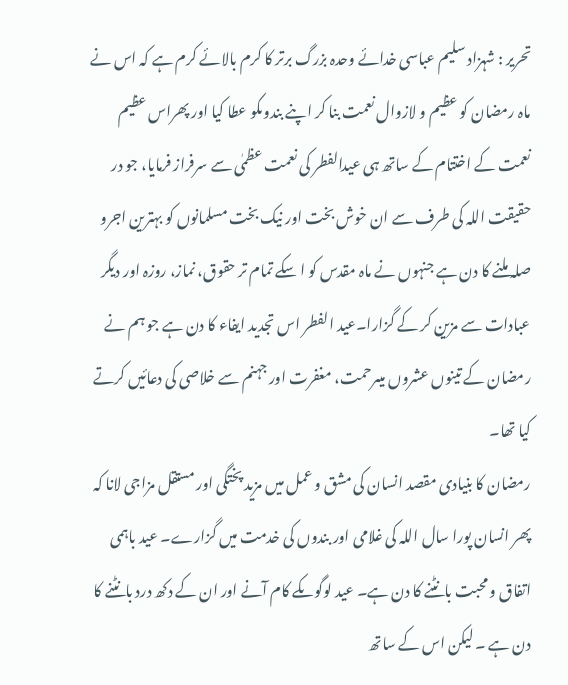تحریر : شہزاد سلیم عباسی خدائے وحدہ بزرگ برتر کا کرم بالائے کرم ہے کہ اس نے ماہ رمضان کو عظیم و لازوال نعمت بنا کر اپنے بندوںکو عطا کیا اور پھراس عظیم نعمت کے اختتام کے ساتھ ہی عیدالفطر کی نعمت عظمٰی سے سرفراز فرمایا، جو در حقیقت اللہ کی طرف سے ان خوش بخت اور نیک بخت مسلمانوں کو بہترین اجرو صلہ ملنے کا دن ہے جنہوں نے ماہ مقدس کو ا سکے تمام تر حقوق، نماز، روزہ اور دیگر عبادات سے مزین کر کے گزارا۔عید الفطر اس تجدید ایفاء کا دن ہے جو ہم نے رمضان کے تینوں عشروں میںرحمت، مغفرت اور جہنم سے خلاصی کی دعائیں کرتے کیا تھا۔
رمضان کا بنیادی مقصد انسان کی مشق و عمل میں مزید پختگی اور مستقل مزاجی لانا کہ پھر انسان پورا سال اللہ کی غلامی اور بندوں کی خدمت میں گزارے۔ عید باہمی اتفاق و محبت بانٹنے کا دن ہے۔ عید لوگوںکے کام آنے اور ان کے دکھ درد بانٹنے کا دن ہے ۔ لیکن اس کے ساتھ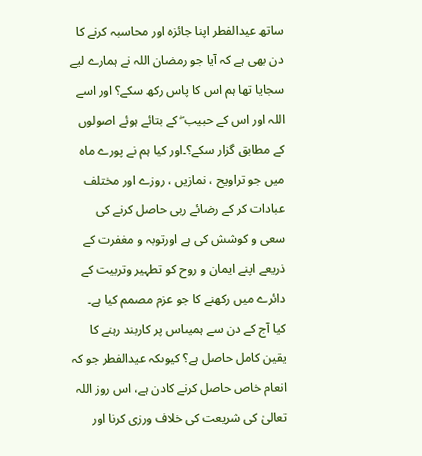ساتھ عیدالفطر اپنا جائزہ اور محاسبہ کرنے کا دن بھی ہے کہ آیا جو رمضان اللہ نے ہمارے لیے سجایا تھا ہم اس کا پاس رکھ سکے؟ اور اسے اللہ اور اس کے حبیب ۖ کے بتائے ہوئے اصولوں کے مطابق گزار سکے؟۔اور کیا ہم نے پورے ماہ میں جو تراویح ، نمازیں ، روزے اور مختلف عبادات کر کے رضائے ربی حاصل کرنے کی سعی و کوشش کی ہے اورتوبہ و مغفرت کے ذریعے اپنے ایمان و روح کو تطہیر وتربیت کے دائرے میں رکھنے کا جو عزم مصمم کیا ہے۔
کیا آج کے دن سے ہمیںاس پر کاربند رہنے کا یقین کامل حاصل ہے؟ کیوںکہ عیدالفطر جو کہ انعام خاص حاصل کرنے کادن ہے، اس روز اللہ تعالیٰ کی شریعت کی خلاف ورزی کرنا اور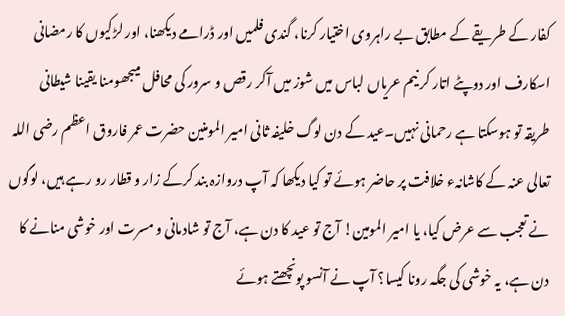کفار کے طریقے کے مطابق بے راہروی اختیار کرنا، گندی فلمیں اور ڈرامے دیکھنا، اور لڑکیوں کا رمضانی اسکارف اور دوپٹے اتار کر نیم عریاں لباس میں شوز میں آکر رقص و سرور کی محافل میںجھومنا یقینا شیطانی طریقہ تو ہوسکتا ہے رحمانی نہیں۔عید کے دن لوگ خلیفہ ثانی امیر المومنین حضرت عمر فاروق اعظم رضی اللہ تعالی عنہ کے کاشانہء خلافت پر حاضر ہوئے تو کیا دیکھا کہ آپ دروازہ بند کرکے زار و قطار رو رہے ہیں، لوگوں نے تعجب سے عرض کیا، یا امیر المومین! آج تو عید کا دن ہے، آج تو شادمانی و مسرت اور خوشی منانے کا دن ہے، یہ خوشی کی جگہ رونا کیسا؟ آپ نے آنسو پونچھتے ہوئے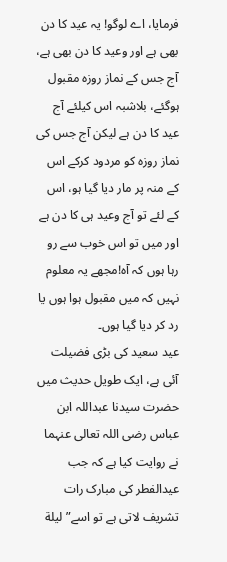فرمایا، اے لوگو! یہ عید کا دن بھی ہے اور وعید کا دن بھی ہے، آج جس کے نماز روزہ مقبول ہوگئے، بلاشبہ اس کیلئے آج عید کا دن ہے لیکن آج جس کی نماز روزہ کو مردود کرکے اس کے منہ پر مار دیا گیا ہو، اس کے لئے تو آج وعید ہی کا دن ہے اور میں تو اس خوب سے رو رہا ہوں کہ آہ!مجھے یہ معلوم نہیں کہ میں مقبول ہوا ہوں یا رد کر دیا گیا ہوں۔
عید سعید کی بڑی فضیلت آئی ہے، ایک طویل حدیث میں حضرت سیدنا عبداللہ ابن عباس رضی اللہ تعالی عنہما نے روایت کیا ہے کہ جب عیدالفطر کی مبارک رات تشریف لاتی ہے تو اسے”لیلة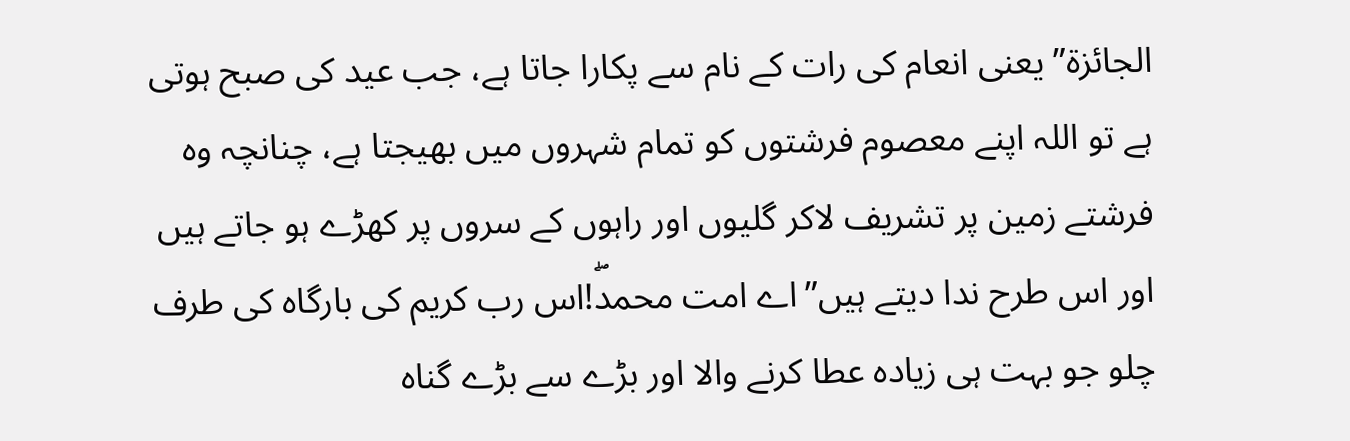الجائزة” یعنی انعام کی رات کے نام سے پکارا جاتا ہے، جب عید کی صبح ہوتی ہے تو اللہ اپنے معصوم فرشتوں کو تمام شہروں میں بھیجتا ہے، چنانچہ وہ فرشتے زمین پر تشریف لاکر گلیوں اور راہوں کے سروں پر کھڑے ہو جاتے ہیں اور اس طرح ندا دیتے ہیں”اے امت محمدۖ!اس رب کریم کی بارگاہ کی طرف چلو جو بہت ہی زیادہ عطا کرنے والا اور بڑے سے بڑے گناہ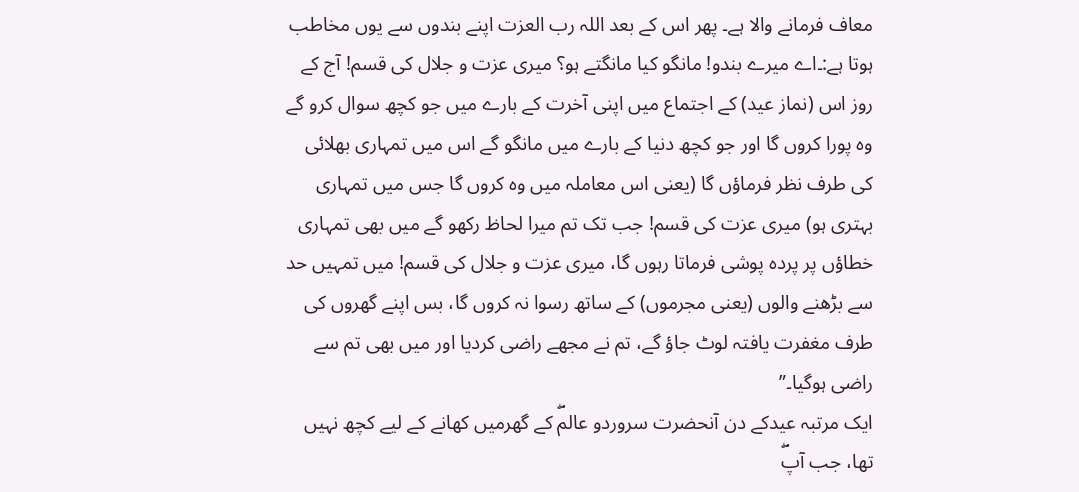معاف فرمانے والا ہے۔ پھر اس کے بعد اللہ رب العزت اپنے بندوں سے یوں مخاطب ہوتا ہے:۔اے میرے بندو! مانگو کیا مانگتے ہو؟ میری عزت و جلال کی قسم! آج کے روز اس (نماز عید) کے اجتماع میں اپنی آخرت کے بارے میں جو کچھ سوال کرو گے وہ پورا کروں گا اور جو کچھ دنیا کے بارے میں مانگو گے اس میں تمہاری بھلائی کی طرف نظر فرماؤں گا (یعنی اس معاملہ میں وہ کروں گا جس میں تمہاری بہتری ہو) میری عزت کی قسم! جب تک تم میرا لحاظ رکھو گے میں بھی تمہاری خطاؤں پر پردہ پوشی فرماتا رہوں گا، میری عزت و جلال کی قسم! میں تمہیں حد سے بڑھنے والوں (یعنی مجرموں) کے ساتھ رسوا نہ کروں گا، بس اپنے گھروں کی طرف مغفرت یافتہ لوٹ جاؤ گے، تم نے مجھے راضی کردیا اور میں بھی تم سے راضی ہوگیا۔”
ایک مرتبہ عیدکے دن آنحضرت سروردو عالمۖ کے گھرمیں کھانے کے لیے کچھ نہیں تھا، جب آپۖ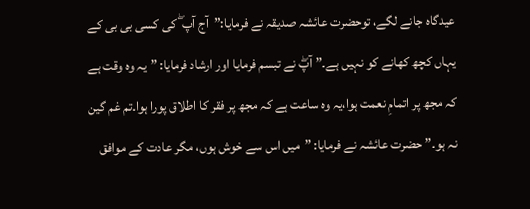عیدگاہ جانے لگے، توحضرت عائشہ صدیقہ نے فرمایا:”آج آپ ۖ کی کسی بی بی کے یہاں کچھ کھانے کو نہیں ہے۔” آپۖ نے تبسم فرمایا اور ارشاد فرمایا: ”یہ وہ وقت ہے کہ مجھ پر اتمامِ نعمت ہوا،یہ وہ ساعت ہے کہ مجھ پر فقر کا اطلاق پورا ہوا۔تم غم گین نہ ہو۔” حضرت عائشہ نے فرمایا: ”میں اس سے خوش ہوں، مگر عادت کے موافق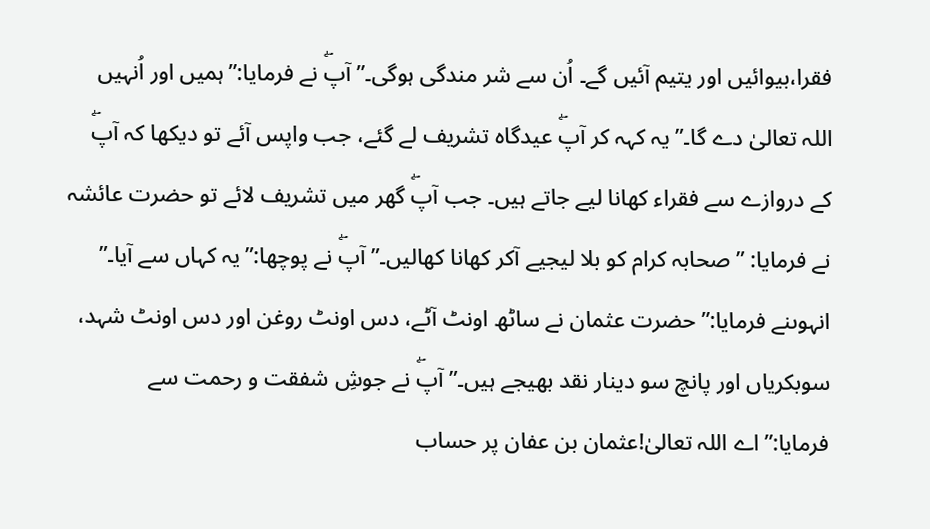فقرا،بیوائیں اور یتیم آئیں گے۔ اُن سے شر مندگی ہوگی۔” آپۖ نے فرمایا:”ہمیں اور اُنہیں اللہ تعالیٰ دے گا۔” یہ کہہ کر آپۖ عیدگاہ تشریف لے گئے، جب واپس آئے تو دیکھا کہ آپۖ کے دروازے سے فقراء کھانا لیے جاتے ہیں۔ جب آپۖ گھر میں تشریف لائے تو حضرت عائشہ نے فرمایا: ”صحابہ کرام کو بلا لیجیے آکر کھانا کھالیں۔” آپۖ نے پوچھا:”یہ کہاں سے آیا۔” انہوںنے فرمایا:”حضرت عثمان نے ساٹھ اونٹ آٹے، دس اونٹ روغن اور دس اونٹ شہد، سوبکریاں اور پانچ سو دینار نقد بھیجے ہیں۔” آپۖ نے جوشِ شفقت و رحمت سے فرمایا:”اے اللہ تعالیٰ!عثمان بن عفان پر حساب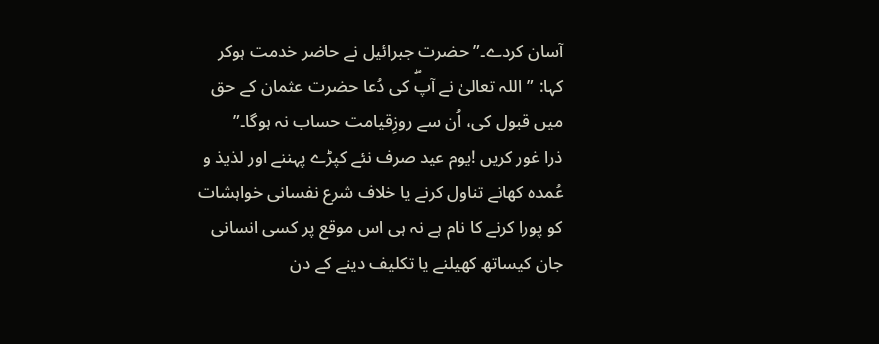آسان کردے۔” حضرت جبرائیل نے حاضر خدمت ہوکر کہا: ”اللہ تعالیٰ نے آپۖ کی دُعا حضرت عثمان کے حق میں قبول کی، اُن سے روزِقیامت حساب نہ ہوگا۔”
ذرا غور کریں !یوم عید صرف نئے کپڑے پہننے اور لذیذ و عُمدہ کھانے تناول کرنے یا خلاف شرع نفسانی خواہشات کو پورا کرنے کا نام ہے نہ ہی اس موقع پر کسی انسانی جان کیساتھ کھیلنے یا تکلیف دینے کے دن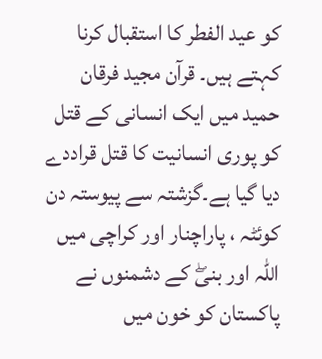کو عید الفطر کا استقبال کرنا کہتے ہیں۔ قرآن مجید فرقان حمید میں ایک انسانی کے قتل کو پوری انسانیت کا قتل قراددے دیا گیا ہے۔گزشتہ سے پیوستہ دن کوئٹہ ، پاراچنار اور کراچی میں اللہ اور بنیۖ کے دشمنوں نے پاکستان کو خون میں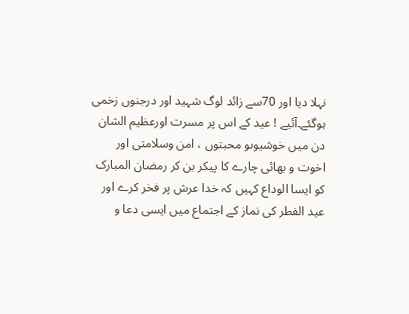نہلا دیا اور 70سے زائد لوگ شہید اور درجنوں زخمی ہوگئے۔آئیے ! عید کے اس پر مسرت اورعظیم الشان دن میں خوشیوںو محبتوں ، امن وسلامتی اور اخوت و بھائی چارے کا پیکر بن کر رمضان المبارک کو ایسا الوداع کہیں کہ خدا عرش پر فخر کرے اور عید الفطر کی نماز کے اجتماع میں ایسی دعا و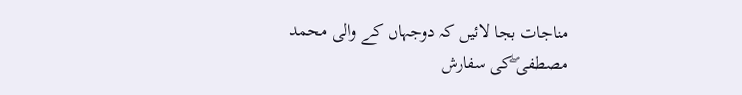مناجات بجا لائیں کہ دوجہاں کے والی محمد مصطفی ۖکی سفارش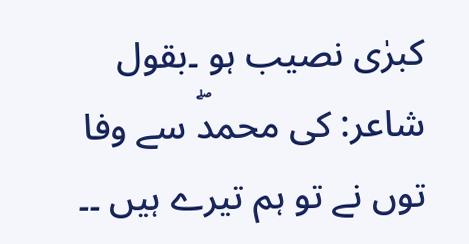کبرٰی نصیب ہو ۔بقول شاعر: کی محمدۖ سے وفا توں نے تو ہم تیرے ہیں ۔۔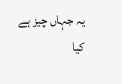یہ جہاں چیز ہے کیا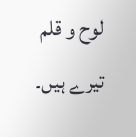لوح و قلم تیرے ہیں۔